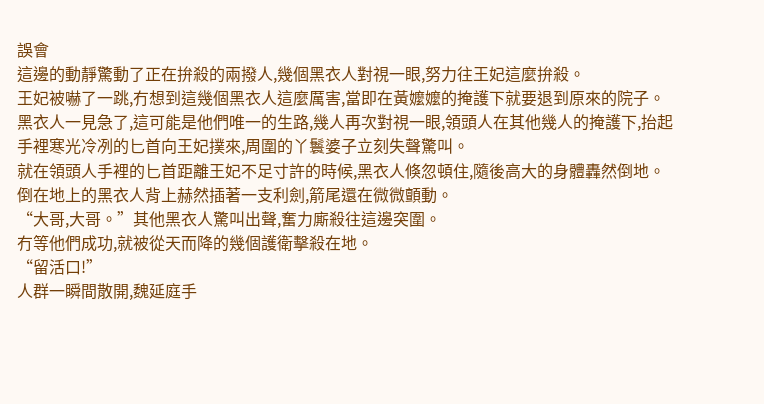誤會
這邊的動靜驚動了正在拚殺的兩撥人,幾個黑衣人對視一眼,努力往王妃這麼拚殺。
王妃被嚇了一跳,冇想到這幾個黑衣人這麼厲害,當即在黃嬤嬤的掩護下就要退到原來的院子。
黑衣人一見急了,這可能是他們唯一的生路,幾人再次對視一眼,領頭人在其他幾人的掩護下,抬起手裡寒光冷冽的匕首向王妃撲來,周圍的丫鬟婆子立刻失聲驚叫。
就在領頭人手裡的匕首距離王妃不足寸許的時候,黑衣人倏忽頓住,隨後高大的身體轟然倒地。
倒在地上的黑衣人背上赫然插著一支利劍,箭尾還在微微顫動。
“大哥,大哥。”其他黑衣人驚叫出聲,奮力廝殺往這邊突圍。
冇等他們成功,就被從天而降的幾個護衛擊殺在地。
“留活口!”
人群一瞬間散開,魏延庭手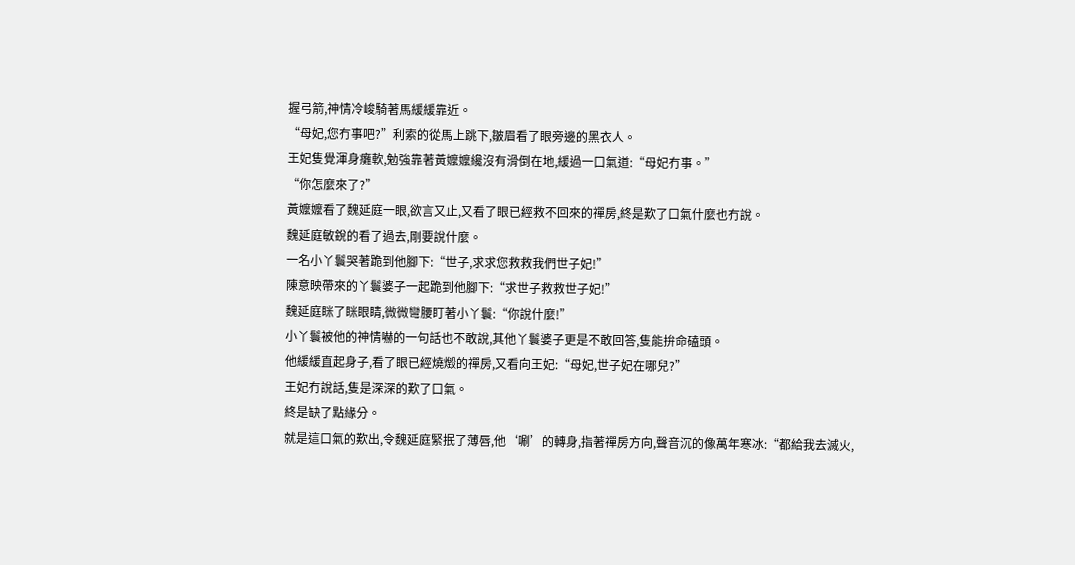握弓箭,神情冷峻騎著馬緩緩靠近。
“母妃,您冇事吧?”利索的從馬上跳下,皺眉看了眼旁邊的黑衣人。
王妃隻覺渾身癱軟,勉強靠著黃嬤嬤纔沒有滑倒在地,緩過一口氣道:“母妃冇事。”
“你怎麼來了?”
黃嬤嬤看了魏延庭一眼,欲言又止,又看了眼已經救不回來的禪房,終是歎了口氣什麼也冇說。
魏延庭敏銳的看了過去,剛要說什麼。
一名小丫鬟哭著跪到他腳下:“世子,求求您救救我們世子妃!”
陳意映帶來的丫鬟婆子一起跪到他腳下:“求世子救救世子妃!”
魏延庭眯了眯眼睛,微微彎腰盯著小丫鬟:“你說什麼!”
小丫鬟被他的神情嚇的一句話也不敢說,其他丫鬟婆子更是不敢回答,隻能拚命磕頭。
他緩緩直起身子,看了眼已經燒燬的禪房,又看向王妃:“母妃,世子妃在哪兒?”
王妃冇說話,隻是深深的歎了口氣。
終是缺了點緣分。
就是這口氣的歎出,令魏延庭緊抿了薄唇,他‘唰’的轉身,指著禪房方向,聲音沉的像萬年寒冰:“都給我去滅火,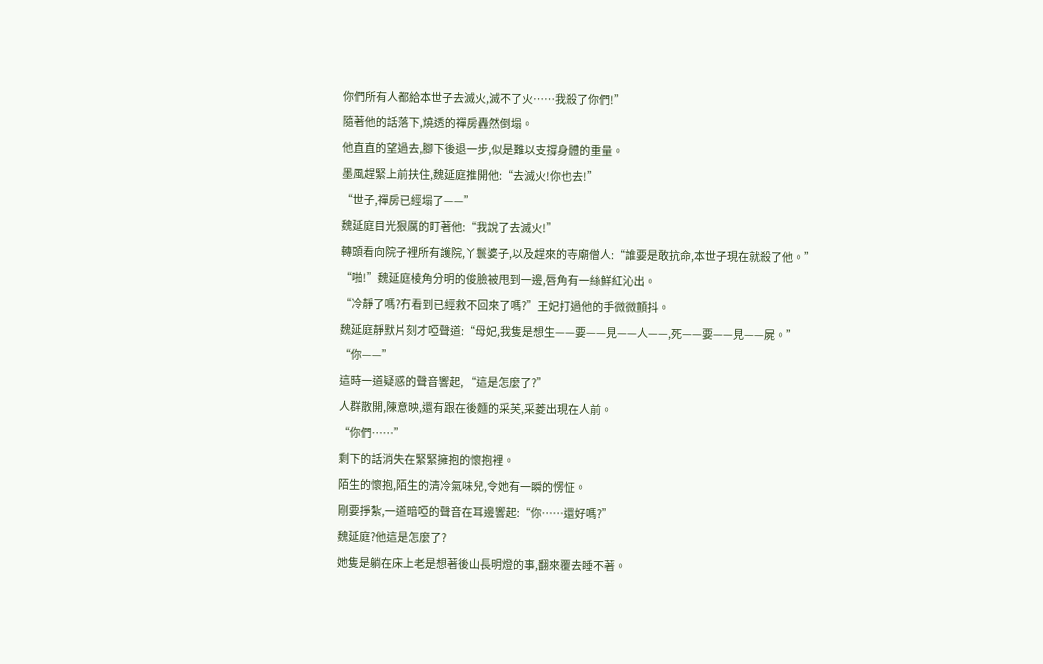你們所有人都給本世子去滅火,滅不了火……我殺了你們!”
隨著他的話落下,燒透的禪房轟然倒塌。
他直直的望過去,腳下後退一步,似是難以支撐身體的重量。
墨風趕緊上前扶住,魏延庭推開他:“去滅火!你也去!”
“世子,禪房已經塌了——”
魏延庭目光狠厲的盯著他:“我說了去滅火!”
轉頭看向院子裡所有護院,丫鬟婆子,以及趕來的寺廟僧人:“誰要是敢抗命,本世子現在就殺了他。”
“啪!”魏延庭棱角分明的俊臉被甩到一邊,唇角有一絲鮮紅沁出。
“冷靜了嗎?冇看到已經救不回來了嗎?”王妃打過他的手微微顫抖。
魏延庭靜默片刻才啞聲道:“母妃,我隻是想生——要——見——人——,死——要——見——屍。”
“你——”
這時一道疑惑的聲音響起, “這是怎麼了?”
人群散開,陳意映,還有跟在後麵的采芙,采菱出現在人前。
“你們……”
剩下的話消失在緊緊擁抱的懷抱裡。
陌生的懷抱,陌生的清冷氣味兒,令她有一瞬的愣怔。
剛要掙紮,一道暗啞的聲音在耳邊響起:“你……還好嗎?”
魏延庭?他這是怎麼了?
她隻是躺在床上老是想著後山長明燈的事,翻來覆去睡不著。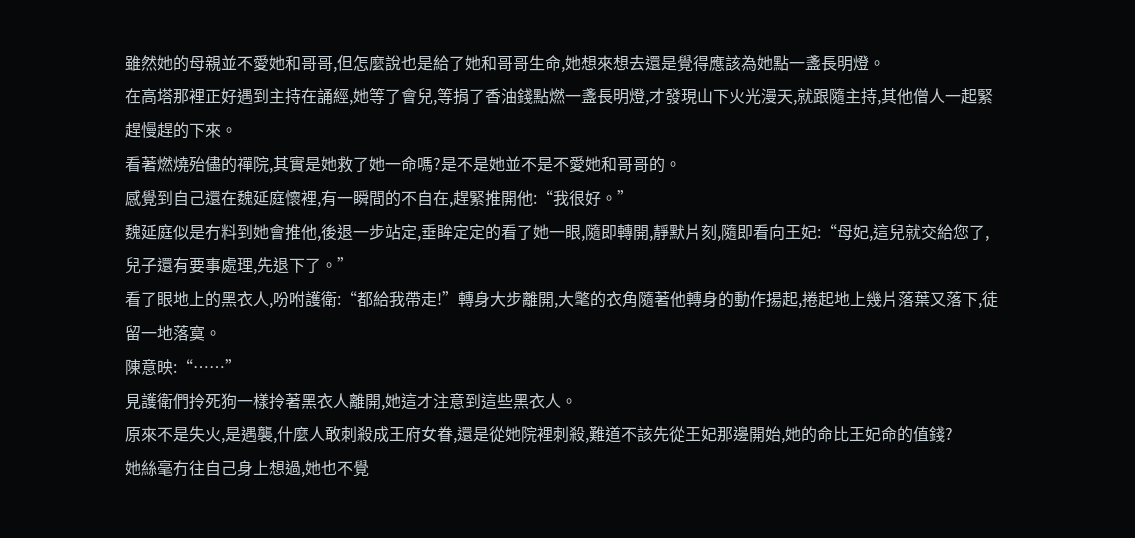雖然她的母親並不愛她和哥哥,但怎麼說也是給了她和哥哥生命,她想來想去還是覺得應該為她點一盞長明燈。
在高塔那裡正好遇到主持在誦經,她等了會兒,等捐了香油錢點燃一盞長明燈,才發現山下火光漫天,就跟隨主持,其他僧人一起緊趕慢趕的下來。
看著燃燒殆儘的禪院,其實是她救了她一命嗎?是不是她並不是不愛她和哥哥的。
感覺到自己還在魏延庭懷裡,有一瞬間的不自在,趕緊推開他:“我很好。”
魏延庭似是冇料到她會推他,後退一步站定,垂眸定定的看了她一眼,隨即轉開,靜默片刻,隨即看向王妃:“母妃,這兒就交給您了,兒子還有要事處理,先退下了。”
看了眼地上的黑衣人,吩咐護衛:“都給我帶走!”轉身大步離開,大氅的衣角隨著他轉身的動作揚起,捲起地上幾片落葉又落下,徒留一地落寞。
陳意映:“……”
見護衛們拎死狗一樣拎著黑衣人離開,她這才注意到這些黑衣人。
原來不是失火,是遇襲,什麼人敢刺殺成王府女眷,還是從她院裡刺殺,難道不該先從王妃那邊開始,她的命比王妃命的值錢?
她絲毫冇往自己身上想過,她也不覺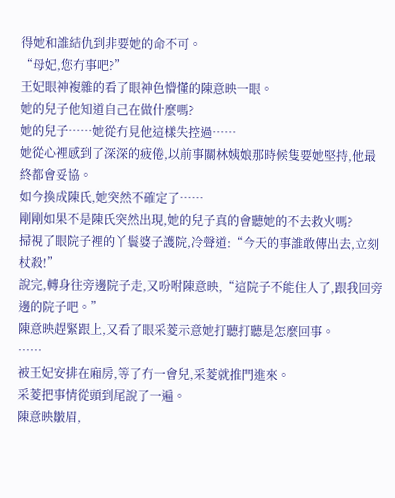得她和誰結仇到非要她的命不可。
“母妃,您冇事吧?”
王妃眼神複雜的看了眼神色懵懂的陳意映一眼。
她的兒子他知道自己在做什麼嗎?
她的兒子……她從冇見他這樣失控過……
她從心裡感到了深深的疲倦,以前事關林姨娘那時候隻要她堅持,他最終都會妥協。
如今換成陳氏,她突然不確定了……
剛剛如果不是陳氏突然出現,她的兒子真的會聽她的不去救火嗎?
掃視了眼院子裡的丫鬟婆子護院,冷聲道:“今天的事誰敢傳出去,立刻杖殺!”
說完,轉身往旁邊院子走,又吩咐陳意映,“這院子不能住人了,跟我回旁邊的院子吧。”
陳意映趕緊跟上,又看了眼采菱示意她打聽打聽是怎麼回事。
……
被王妃安排在廂房,等了冇一會兒,采菱就推門進來。
采菱把事情從頭到尾說了一遍。
陳意映皺眉,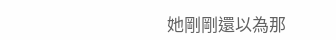她剛剛還以為那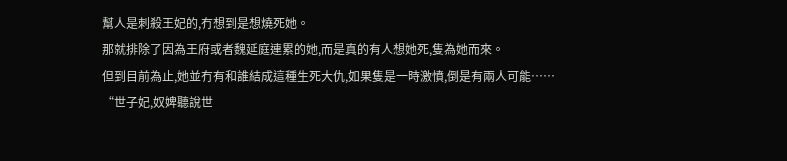幫人是刺殺王妃的,冇想到是想燒死她。
那就排除了因為王府或者魏延庭連累的她,而是真的有人想她死,隻為她而來。
但到目前為止,她並冇有和誰結成這種生死大仇,如果隻是一時激憤,倒是有兩人可能……
“世子妃,奴婢聽說世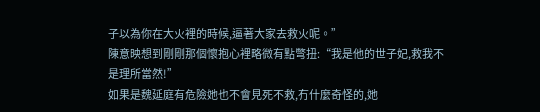子以為你在大火裡的時候,逼著大家去救火呢。”
陳意映想到剛剛那個懷抱心裡略微有點彆扭:“我是他的世子妃,救我不是理所當然!”
如果是魏延庭有危險她也不會見死不救,冇什麼奇怪的,她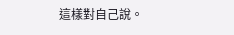這樣對自己說。